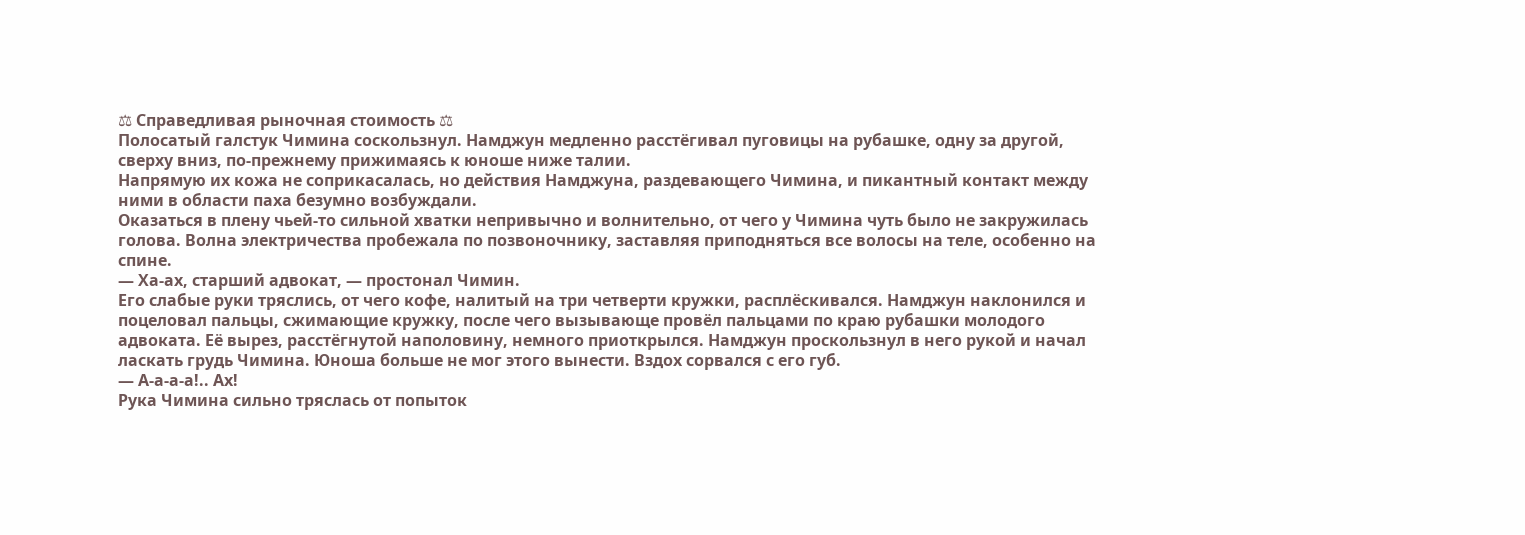⚖ Справедливая рыночная стоимость ⚖
Полосатый галстук Чимина соскользнул. Намджун медленно расстёгивал пуговицы на рубашке, одну за другой, сверху вниз, по-прежнему прижимаясь к юноше ниже талии.
Напрямую их кожа не соприкасалась, но действия Намджуна, раздевающего Чимина, и пикантный контакт между ними в области паха безумно возбуждали.
Оказаться в плену чьей-то сильной хватки непривычно и волнительно, от чего у Чимина чуть было не закружилась голова. Волна электричества пробежала по позвоночнику, заставляя приподняться все волосы на теле, особенно на спине.
— Ха-ах, старший адвокат, — простонал Чимин.
Его слабые руки тряслись, от чего кофе, налитый на три четверти кружки, расплёскивался. Намджун наклонился и поцеловал пальцы, сжимающие кружку, после чего вызывающе провёл пальцами по краю рубашки молодого адвоката. Её вырез, расстёгнутой наполовину, немного приоткрылся. Намджун проскользнул в него рукой и начал ласкать грудь Чимина. Юноша больше не мог этого вынести. Вздох сорвался с его губ.
— А-а-а-а!.. Ах!
Рука Чимина сильно тряслась от попыток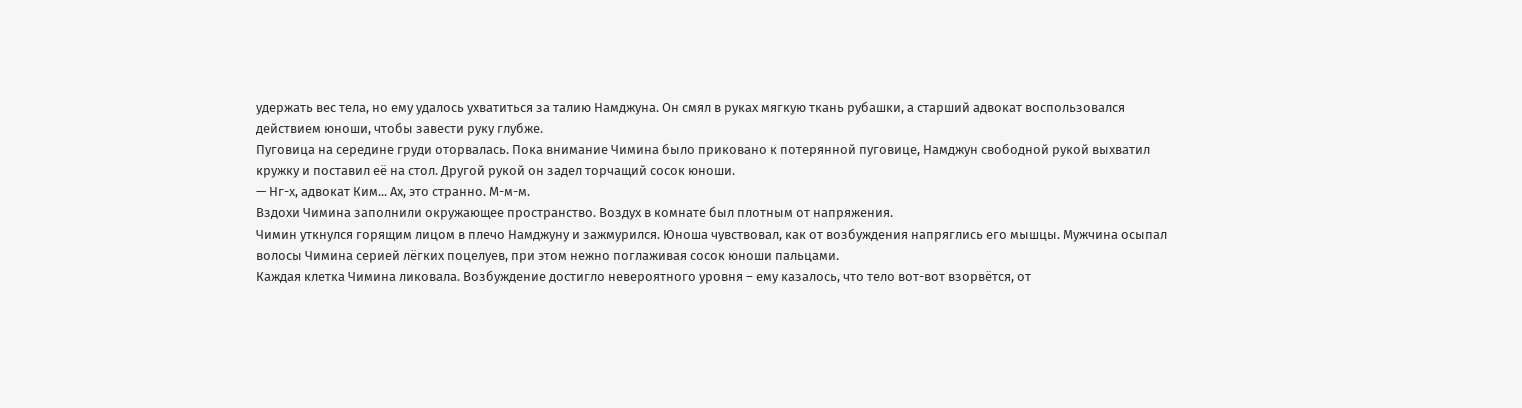удержать вес тела, но ему удалось ухватиться за талию Намджуна. Он смял в руках мягкую ткань рубашки, а старший адвокат воспользовался действием юноши, чтобы завести руку глубже.
Пуговица на середине груди оторвалась. Пока внимание Чимина было приковано к потерянной пуговице, Намджун свободной рукой выхватил кружку и поставил её на стол. Другой рукой он задел торчащий сосок юноши.
— Нг-х, адвокат Ким... Ах, это странно. М-м-м.
Вздохи Чимина заполнили окружающее пространство. Воздух в комнате был плотным от напряжения.
Чимин уткнулся горящим лицом в плечо Намджуну и зажмурился. Юноша чувствовал, как от возбуждения напряглись его мышцы. Мужчина осыпал волосы Чимина серией лёгких поцелуев, при этом нежно поглаживая сосок юноши пальцами.
Каждая клетка Чимина ликовала. Возбуждение достигло невероятного уровня – ему казалось, что тело вот-вот взорвётся, от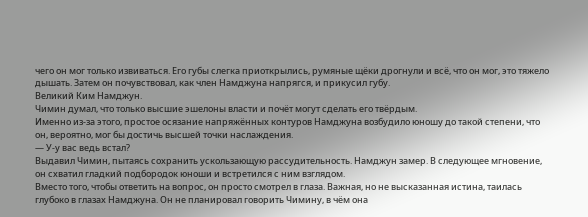чего он мог только извиваться. Его губы слегка приоткрылись, румяные щёки дрогнули и всё, что он мог, это тяжело дышать. Затем он почувствовал, как член Намджуна напрягся, и прикусил губу.
Великий Ким Намджун.
Чимин думал, что только высшие эшелоны власти и почёт могут сделать его твёрдым.
Именно из-за этого, простое осязание напряжённых контуров Намджуна возбудило юношу до такой степени, что он, вероятно, мог бы достичь высшей точки наслаждения.
— У-у вас ведь встал?
Выдавил Чимин, пытаясь сохранить ускользающую рассудительность. Намджун замер. В следующее мгновение, он схватил гладкий подбородок юноши и встретился с ним взглядом.
Вместо того, чтобы ответить на вопрос, он просто смотрел в глаза. Важная, но не высказанная истина, таилась глубоко в глазах Намджуна. Он не планировал говорить Чимину, в чём она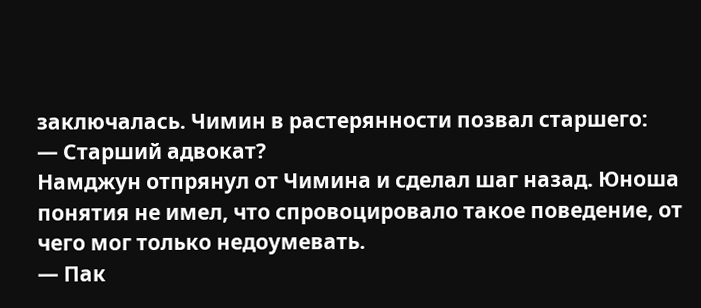заключалась. Чимин в растерянности позвал старшего:
— Старший адвокат?
Намджун отпрянул от Чимина и сделал шаг назад. Юноша понятия не имел, что спровоцировало такое поведение, от чего мог только недоумевать.
— Пак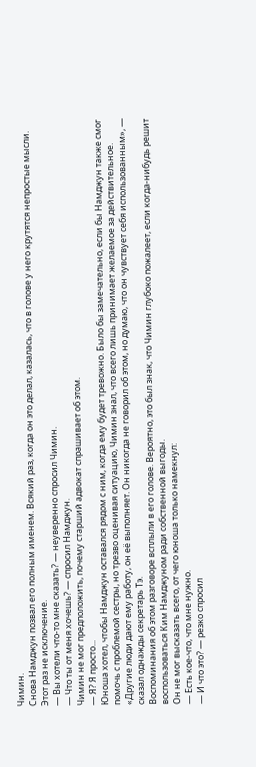Чимин.
Снова Намджун позвал его полным именем. Всякий раз, когда он это делал, казалась, что в голове у него крутятся непростые мысли.
Этот раз не исключение.
— Вы хотели что-то мне сказать? — неуверенно спросил Чимин.
— Что ты от меня хочешь? — спросил Намджун.
Чимин не мог предположить, почему старший адвокат спрашивает об этом.
— Я? Я просто...
Юноша хотел, чтобы Намджун оставался рядом с ним, когда ему будет тревожно. Было бы замечательно, если бы Намджун также смог помочь с проблемой сестры, но трезво оценивая ситуацию, Чимин знал, что всего лишь принимает желаемое за действительное.
«Другие люди дают ему работу, он её выполняет. Он никогда не говорил об этом, но думаю, что он чувствует себя использованным», — сказал однажды секретарь Тэ.
Воспоминания об этом разговоре всплыли в его голове. Вероятно, это был знак, что Чимин глубоко пожалеет, если когда-нибудь решит воспользоваться Ким Намджуном ради собственной выгоды.
Он не мог высказать всего, от чего юноша только намекнул:
— Есть кое-что, что мне нужно.
— И что это? — резко спросил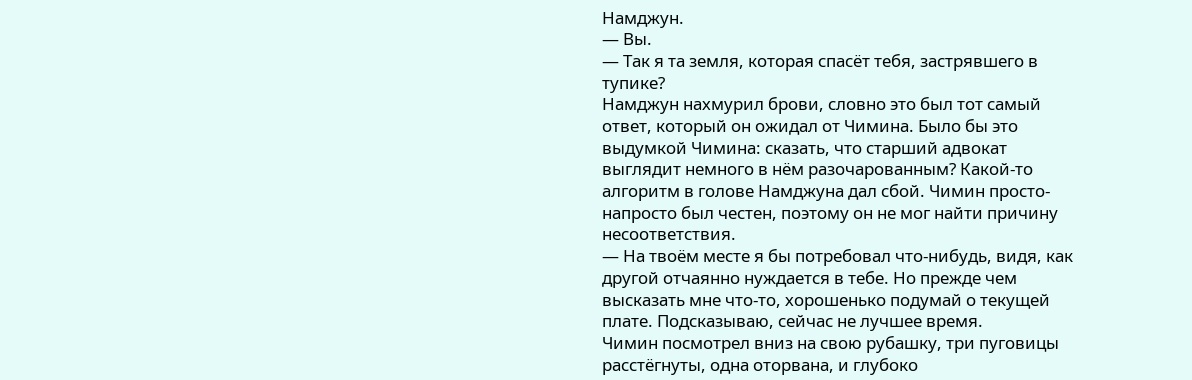Намджун.
— Вы.
— Так я та земля, которая спасёт тебя, застрявшего в тупике?
Намджун нахмурил брови, словно это был тот самый ответ, который он ожидал от Чимина. Было бы это выдумкой Чимина: сказать, что старший адвокат выглядит немного в нём разочарованным? Какой-то алгоритм в голове Намджуна дал сбой. Чимин просто-напросто был честен, поэтому он не мог найти причину несоответствия.
— На твоём месте я бы потребовал что-нибудь, видя, как другой отчаянно нуждается в тебе. Но прежде чем высказать мне что-то, хорошенько подумай о текущей плате. Подсказываю, сейчас не лучшее время.
Чимин посмотрел вниз на свою рубашку, три пуговицы расстёгнуты, одна оторвана, и глубоко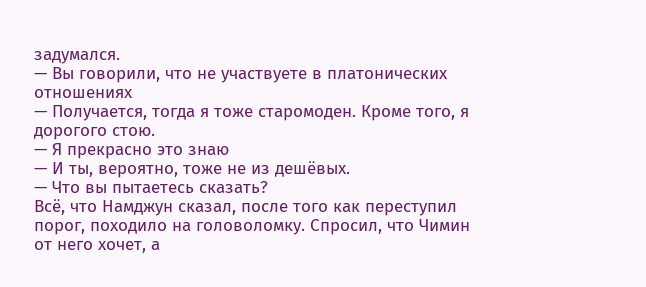задумался.
— Вы говорили, что не участвуете в платонических отношениях
— Получается, тогда я тоже старомоден. Кроме того, я дорогого стою.
— Я прекрасно это знаю
— И ты, вероятно, тоже не из дешёвых.
— Что вы пытаетесь сказать?
Всё, что Намджун сказал, после того как переступил порог, походило на головоломку. Спросил, что Чимин от него хочет, а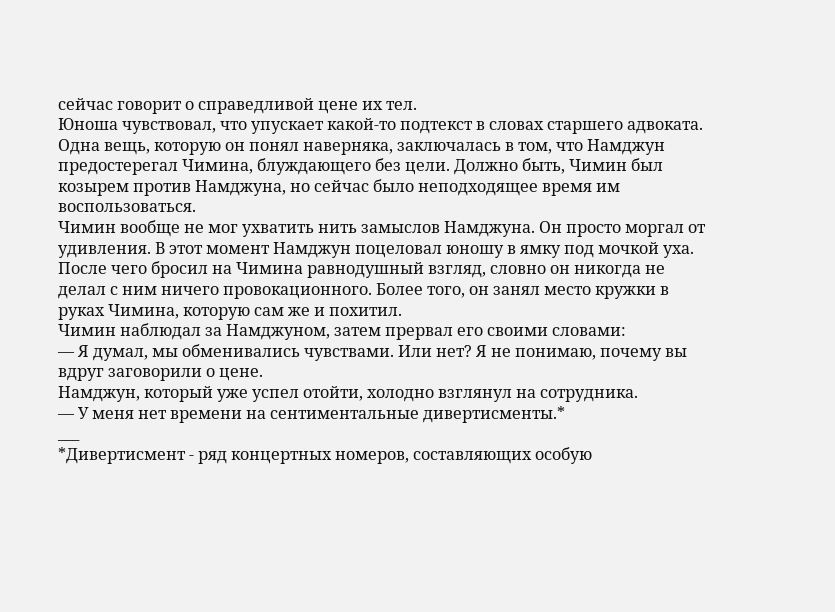сейчас говорит о справедливой цене их тел.
Юноша чувствовал, что упускает какой-то подтекст в словах старшего адвоката. Одна вещь, которую он понял наверняка, заключалась в том, что Намджун предостерегал Чимина, блуждающего без цели. Должно быть, Чимин был козырем против Намджуна, но сейчас было неподходящее время им воспользоваться.
Чимин вообще не мог ухватить нить замыслов Намджуна. Он просто моргал от удивления. В этот момент Намджун поцеловал юношу в ямку под мочкой уха. После чего бросил на Чимина равнодушный взгляд, словно он никогда не делал с ним ничего провокационного. Более того, он занял место кружки в руках Чимина, которую сам же и похитил.
Чимин наблюдал за Намджуном, затем прервал его своими словами:
— Я думал, мы обменивались чувствами. Или нет? Я не понимаю, почему вы вдруг заговорили о цене.
Намджун, который уже успел отойти, холодно взглянул на сотрудника.
— У меня нет времени на сентиментальные дивертисменты.*
___
*Дивертисмент - ряд концертных номеров, составляющих особую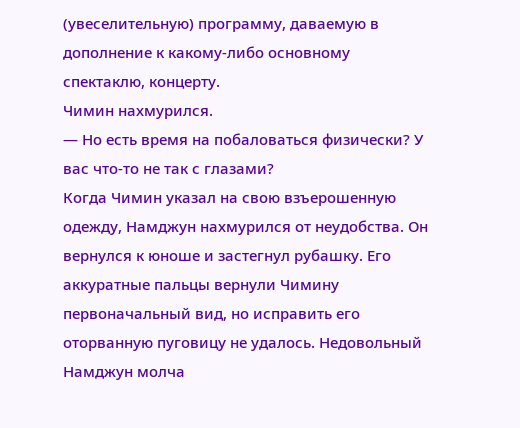(увеселительную) программу, даваемую в дополнение к какому-либо основному спектаклю, концерту.
Чимин нахмурился.
— Но есть время на побаловаться физически? У вас что-то не так с глазами?
Когда Чимин указал на свою взъерошенную одежду, Намджун нахмурился от неудобства. Он вернулся к юноше и застегнул рубашку. Его аккуратные пальцы вернули Чимину первоначальный вид, но исправить его оторванную пуговицу не удалось. Недовольный Намджун молча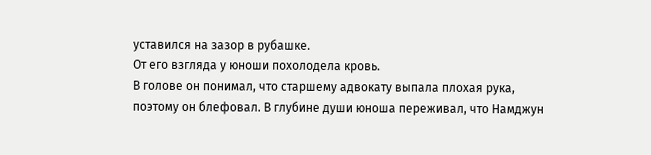уставился на зазор в рубашке.
От его взгляда у юноши похолодела кровь.
В голове он понимал, что старшему адвокату выпала плохая рука, поэтому он блефовал. В глубине души юноша переживал, что Намджун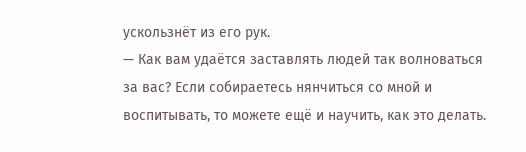ускользнёт из его рук.
— Как вам удаётся заставлять людей так волноваться за вас? Если собираетесь нянчиться со мной и воспитывать, то можете ещё и научить, как это делать.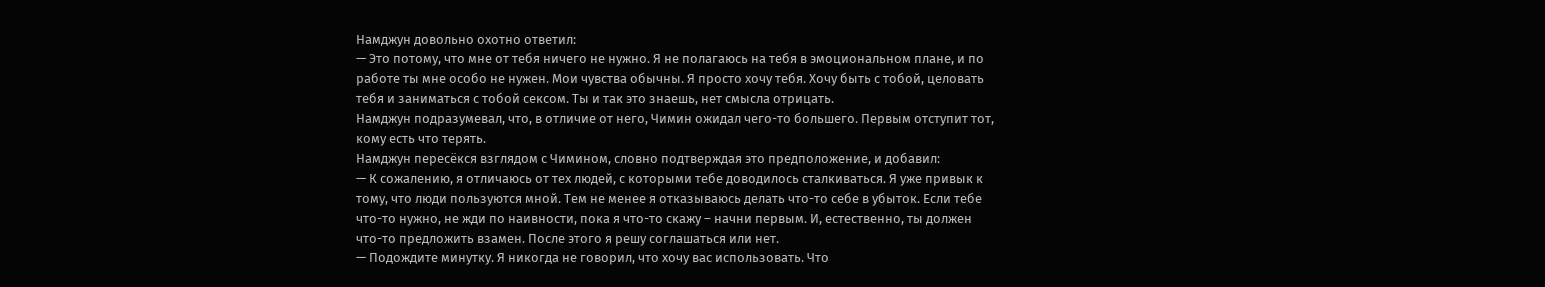Намджун довольно охотно ответил:
— Это потому, что мне от тебя ничего не нужно. Я не полагаюсь на тебя в эмоциональном плане, и по работе ты мне особо не нужен. Мои чувства обычны. Я просто хочу тебя. Хочу быть с тобой, целовать тебя и заниматься с тобой сексом. Ты и так это знаешь, нет смысла отрицать.
Намджун подразумевал, что, в отличие от него, Чимин ожидал чего-то большего. Первым отступит тот, кому есть что терять.
Намджун пересёкся взглядом с Чимином, словно подтверждая это предположение, и добавил:
— К сожалению, я отличаюсь от тех людей, с которыми тебе доводилось сталкиваться. Я уже привык к тому, что люди пользуются мной. Тем не менее я отказываюсь делать что-то себе в убыток. Если тебе что-то нужно, не жди по наивности, пока я что-то скажу – начни первым. И, естественно, ты должен что-то предложить взамен. После этого я решу соглашаться или нет.
— Подождите минутку. Я никогда не говорил, что хочу вас использовать. Что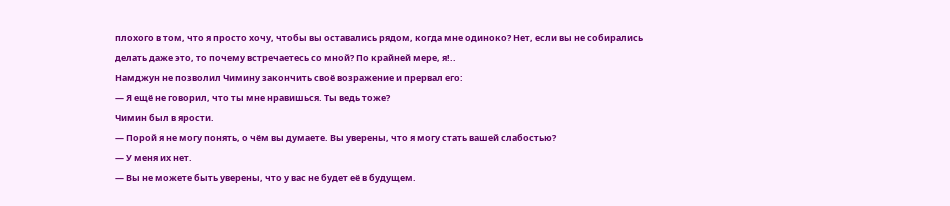плохого в том, что я просто хочу, чтобы вы оставались рядом, когда мне одиноко? Нет, если вы не собирались делать даже это, то почему встречаетесь со мной? По крайней мере, я!..
Намджун не позволил Чимину закончить своё возражение и прервал его:
— Я ещё не говорил, что ты мне нравишься. Ты ведь тоже?
Чимин был в ярости.
— Порой я не могу понять, о чём вы думаете. Вы уверены, что я могу стать вашей слабостью?
— У меня их нет.
— Вы не можете быть уверены, что у вас не будет её в будущем.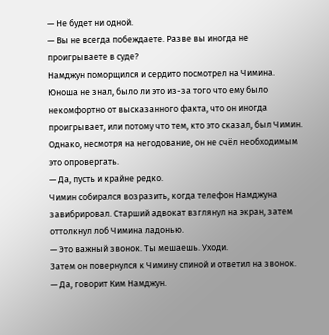— Не будет ни одной.
— Вы не всегда побеждаете. Разве вы иногда не проигрываете в суде?
Намджун поморщился и сердито посмотрел на Чимина. Юноша не знал, было ли это из-за того что ему было некомфортно от высказанного факта, что он иногда проигрывает, или потому что тем, кто это сказал, был Чимин. Однако, несмотря на негодование, он не счёл необходимым это опровергать.
— Да, пусть и крайне редко.
Чимин собирался возразить, когда телефон Намджуна завибрировал. Старший адвокат взглянул на экран, затем оттолкнул лоб Чимина ладонью.
— Это важный звонок. Ты мешаешь. Уходи.
Затем он повернулся к Чимину спиной и ответил на звонок.
— Да, говорит Ким Намджун.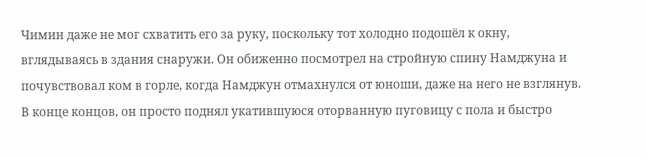Чимин даже не мог схватить его за руку, поскольку тот холодно подошёл к окну, вглядываясь в здания снаружи. Он обиженно посмотрел на стройную спину Намджуна и почувствовал ком в горле, когда Намджун отмахнулся от юноши, даже на него не взглянув. В конце концов, он просто поднял укатившуюся оторванную пуговицу с пола и быстро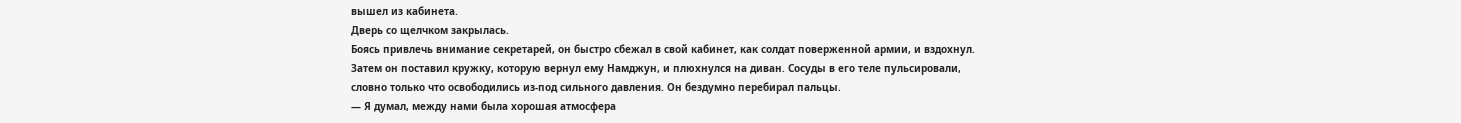вышел из кабинета.
Дверь со щелчком закрылась.
Боясь привлечь внимание секретарей, он быстро сбежал в свой кабинет, как солдат поверженной армии, и вздохнул. Затем он поставил кружку, которую вернул ему Намджун, и плюхнулся на диван. Сосуды в его теле пульсировали, словно только что освободились из-под сильного давления. Он бездумно перебирал пальцы.
— Я думал, между нами была хорошая атмосфера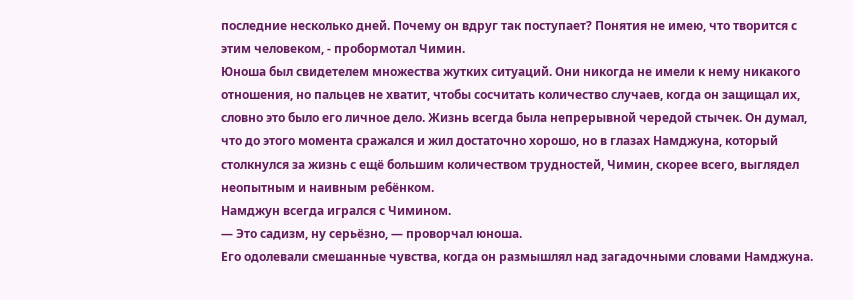последние несколько дней. Почему он вдруг так поступает? Понятия не имею, что творится с этим человеком, - пробормотал Чимин.
Юноша был свидетелем множества жутких ситуаций. Они никогда не имели к нему никакого отношения, но пальцев не хватит, чтобы сосчитать количество случаев, когда он защищал их, словно это было его личное дело. Жизнь всегда была непрерывной чередой стычек. Он думал, что до этого момента сражался и жил достаточно хорошо, но в глазах Намджуна, который столкнулся за жизнь с ещё большим количеством трудностей, Чимин, скорее всего, выглядел неопытным и наивным ребёнком.
Намджун всегда игрался с Чимином.
— Это садизм, ну серьёзно, — проворчал юноша.
Его одолевали смешанные чувства, когда он размышлял над загадочными словами Намджуна.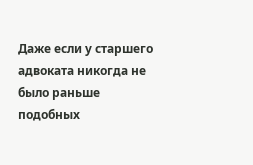Даже если у старшего адвоката никогда не было раньше подобных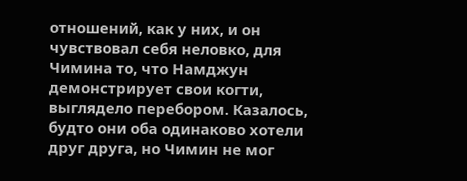отношений, как у них, и он чувствовал себя неловко, для Чимина то, что Намджун демонстрирует свои когти, выглядело перебором. Казалось, будто они оба одинаково хотели друг друга, но Чимин не мог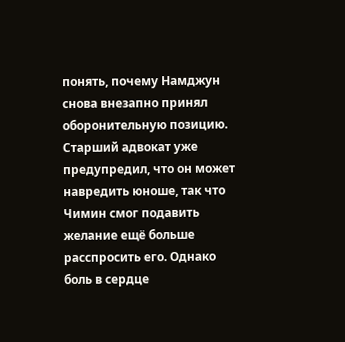понять, почему Намджун снова внезапно принял оборонительную позицию. Старший адвокат уже предупредил, что он может навредить юноше, так что Чимин смог подавить желание ещё больше расспросить его. Однако боль в сердце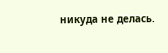никуда не делась.